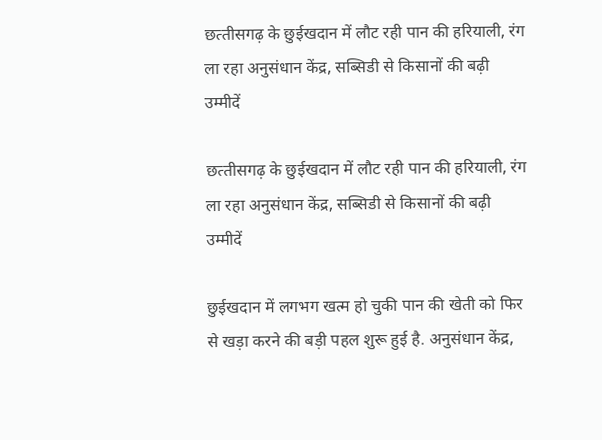छत्‍तीसगढ़ के छुईखदान में लौट रही पान की हरियाली, रंग ला रहा अनुसंधान केंद्र, सब्सिडी से किसानों की बढ़ी उम्‍मीदें

छत्‍तीसगढ़ के छुईखदान में लौट रही पान की हरियाली, रंग ला रहा अनुसंधान केंद्र, सब्सिडी से किसानों की बढ़ी उम्‍मीदें

छुईखदान में लगभग खत्म हो चुकी पान की खेती को फिर से खड़ा करने की बड़ी पहल शुरू हुई है. अनुसंधान केंद्र,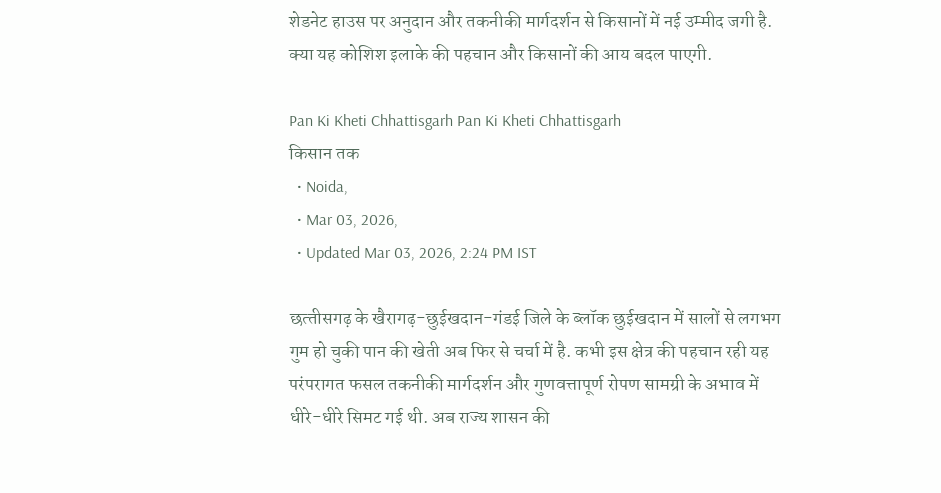शेडनेट हाउस पर अनुदान और तकनीकी मार्गदर्शन से किसानों में नई उम्मीद जगी है. क्या यह कोशिश इलाके की पहचान और किसानों की आय बदल पाएगी.

Pan Ki Kheti Chhattisgarh Pan Ki Kheti Chhattisgarh
क‍िसान तक
  • Noida,
  • Mar 03, 2026,
  • Updated Mar 03, 2026, 2:24 PM IST

छत्‍तीसगढ़ के खैरागढ़-छुईखदान-गंडई जिले के ब्‍लॉक छुईखदान में सालों से लगभग गुम हो चुकी पान की खेती अब फिर से चर्चा में है. कभी इस क्षेत्र की पहचान रही यह परंपरागत फसल तकनीकी मार्गदर्शन और गुणवत्तापूर्ण रोपण सामग्री के अभाव में धीरे-धीरे सिमट गई थी. अब राज्य शासन की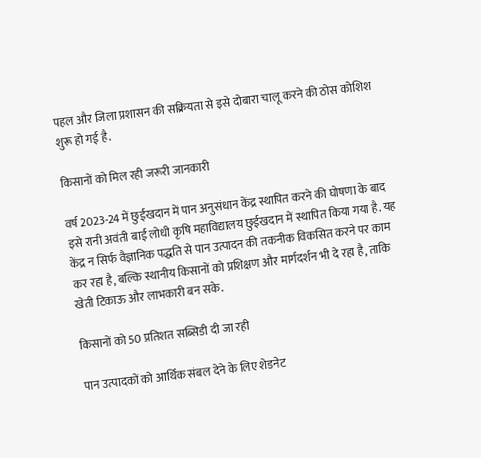पहल और जिला प्रशासन की सक्रियता से इसे दोबारा चालू करने की ठोस कोशिश शुरू हो गई है.

किसानों को मिल रही जरूरी जानकारी

वर्ष 2023-24 में छुईखदान में पान अनुसंधान केंद्र स्थापित करने की घोषणा के बाद इसे रानी अवंती बाई लोधी कृषि महाविद्यालय छुईखदान में स्थापित किया गया है. यह केंद्र न सिर्फ वैज्ञानिक पद्धति से पान उत्पादन की तकनीक विकसित करने पर काम कर रहा है, बल्कि स्थानीय किसानों को प्रशिक्षण और मार्गदर्शन भी दे रहा है, ताकि खेती टिकाऊ और लाभकारी बन सके.

किसानों को 50 प्रतिशत सब्सिडी दी जा रही

पान उत्पादकों को आर्थिक संबल देने के लिए शेडनेट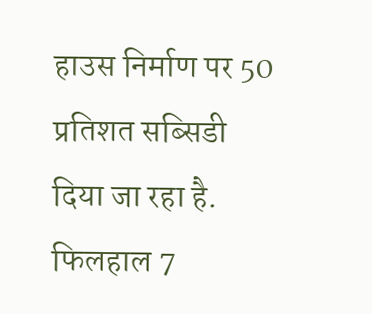हाउस निर्माण पर 50 प्रतिशत सब्सिडी दिया जा रहा है. फिलहाल 7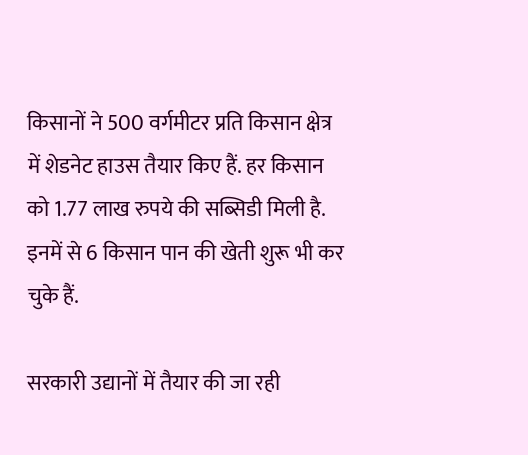किसानों ने 500 वर्गमीटर प्रति किसान क्षेत्र में शेडनेट हाउस तैयार किए हैं. हर किसान को 1.77 लाख रुपये की सब्सिडी मिली है. इनमें से 6 किसान पान की खेती शुरू भी कर चुके हैं.

सरकारी उद्यानों में तैयार की जा रही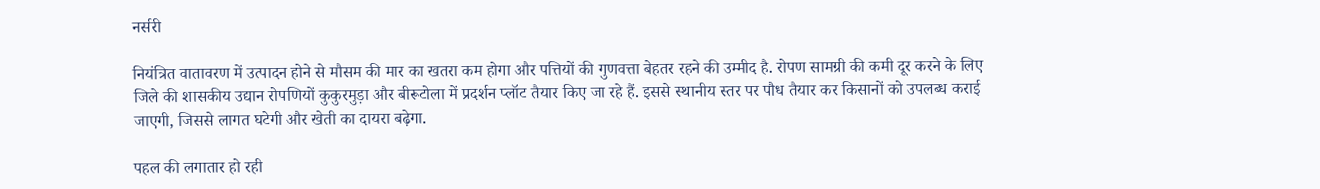नर्सरी

नियंत्रित वातावरण में उत्पादन होने से मौसम की मार का खतरा कम होगा और पत्तियों की गुणवत्ता बेहतर रहने की उम्मीद है. रोपण सामग्री की कमी दूर करने के लिए जिले की शासकीय उद्यान रोपणियों कुकुरमुड़ा और बीरूटोला में प्रदर्शन प्लॉट तैयार किए जा रहे हैं. इससे स्थानीय स्तर पर पौध तैयार कर किसानों को उपलब्ध कराई जाएगी, जिससे लागत घटेगी और खेती का दायरा बढ़ेगा.

पहल की लगातार हो रही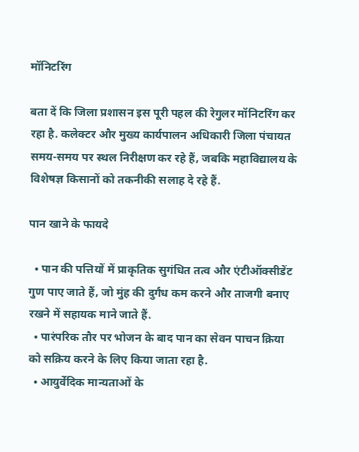मॉनिटरिंग

बता दें कि जिला प्रशासन इस पूरी पहल की रेगुलर मॉनिटरिंग कर रहा है. कलेक्टर और मुख्य कार्यपालन अधिकारी जिला पंचायत समय-समय पर स्थल निरीक्षण कर रहे हैं, जबकि महाविद्यालय के विशेषज्ञ किसानों को तकनीकी सलाह दे रहे हैं.

पान खाने के फायदे

  • पान की पत्तियों में प्राकृतिक सुगंधित तत्व और एंटीऑक्सीडेंट गुण पाए जाते हैं, जो मुंह की दुर्गंध कम करने और ताजगी बनाए रखने में सहायक माने जाते हैं.
  • पारंपरिक तौर पर भोजन के बाद पान का सेवन पाचन क्रिया को सक्रिय करने के लिए किया जाता रहा है.
  • आयुर्वेदिक मान्यताओं के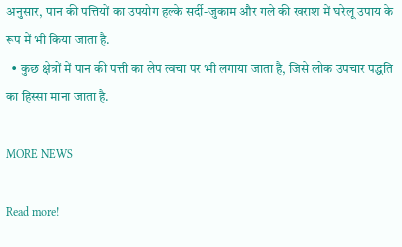अनुसार, पान की पत्तियों का उपयोग हल्के सर्दी-जुकाम और गले की खराश में घरेलू उपाय के रूप में भी किया जाता है.
  • कुछ क्षेत्रों में पान की पत्ती का लेप त्वचा पर भी लगाया जाता है, जिसे लोक उपचार पद्धति का हिस्सा माना जाता है.

MORE NEWS

Read more!